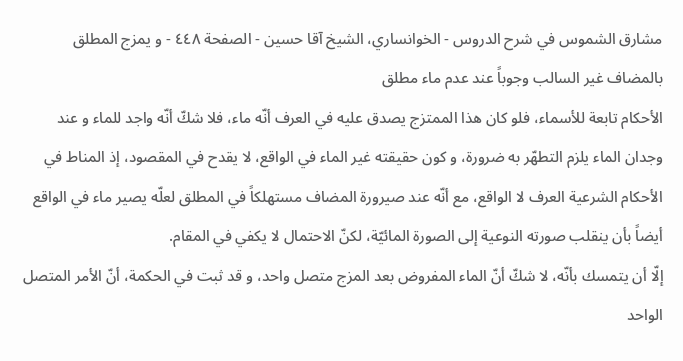مشارق الشموس في شرح الدروس - الخوانساري، الشيخ آقا حسين - الصفحة ٤٤٨ - و يمزج المطلق بالمضاف غير السالب وجوباً عند عدم ماء مطلق
الأحكام تابعة للأسماء، فلو كان هذا الممتزج يصدق عليه في العرف أنّه ماء، فلا شكّ أنّه واجد للماء و عند وجدان الماء يلزم التطهّر به ضرورة، و كون حقيقته غير الماء في الواقع، لا يقدح في المقصود، إذ المناط في الأحكام الشرعية العرف لا الواقع، مع أنّه عند صيرورة المضاف مستهلكاً في المطلق لعلّه يصير ماء في الواقع أيضاً بأن ينقلب صورته النوعية إلى الصورة المائيّة، لكنّ الاحتمال لا يكفي في المقام.
إلّا أن يتمسك بأنّه، لا شكّ أنّ الماء المفروض بعد المزج متصل واحد، و قد ثبت في الحكمة، أنّ الأمر المتصل الواحد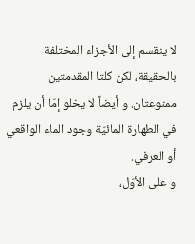لا ينقسم إلى الأجزاء المختلفة بالحقيقة، لكن كلتا المقدمتين ممنوعتان. و أيضاً لا يخلو إمّا أن يلزم في الطهارة المائيّة وجود الماء الواقعي أو العرفي.
و على الأوّل،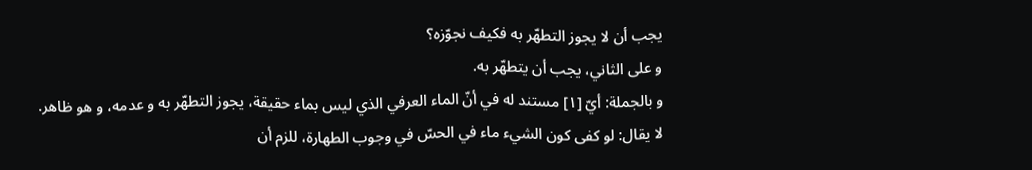يجب أن لا يجوز التطهّر به فكيف نجوّزه؟
و على الثاني، يجب أن يتطهّر به.
و بالجملة: أيّ [١] مستند له في أنّ الماء العرفي الذي ليس بماء حقيقة، يجوز التطهّر به و عدمه، و هو ظاهر.
لا يقال: لو كفى كون الشيء ماء في الحسّ في وجوب الطهارة، للزم أن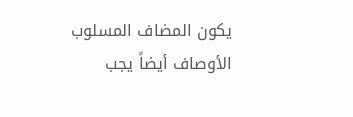يكون المضاف المسلوب الأوصاف أيضاً يجب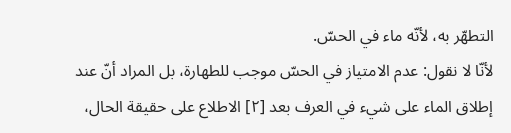التطهّر به، لأنّه ماء في الحسّ.
لأنّا لا نقول: عدم الامتياز في الحسّ موجب للطهارة، بل المراد أنّ عند إطلاق الماء على شيء في العرف بعد [٢] الاطلاع على حقيقة الحال،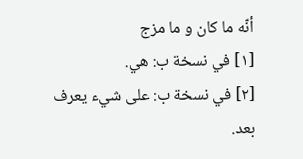أنّه ما كان و ما مزج
[١] في نسخة ب: هي.
[٢] في نسخة ب: على شيء يعرف بعد.